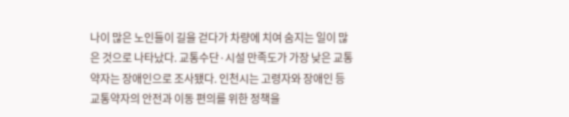나이 많은 노인들이 길을 걷다가 차량에 치여 숨지는 일이 많은 것으로 나타났다. 교통수단·시설 만족도가 가장 낮은 교통약자는 장애인으로 조사됐다. 인천시는 고령자와 장애인 등 교통약자의 안전과 이동 편의를 위한 정책을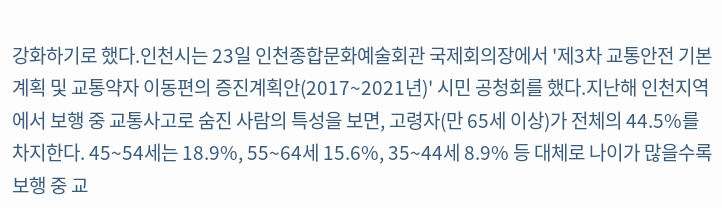강화하기로 했다.인천시는 23일 인천종합문화예술회관 국제회의장에서 '제3차 교통안전 기본계획 및 교통약자 이동편의 증진계획안(2017~2021년)' 시민 공청회를 했다.지난해 인천지역에서 보행 중 교통사고로 숨진 사람의 특성을 보면, 고령자(만 65세 이상)가 전체의 44.5%를 차지한다. 45~54세는 18.9%, 55~64세 15.6%, 35~44세 8.9% 등 대체로 나이가 많을수록 보행 중 교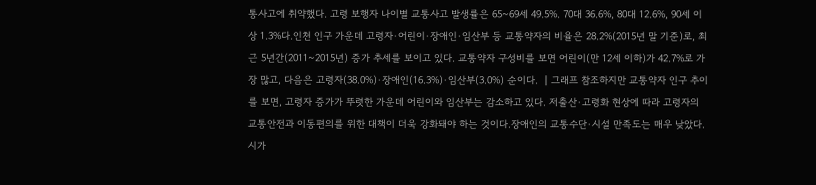통사고에 취약했다. 고령 보행자 나이별 교통사고 발생률은 65~69세 49.5%. 70대 36.6%, 80대 12.6%, 90세 이상 1.3%다.인천 인구 가운데 고령자·어린이·장애인·임산부 등 교통약자의 비율은 28.2%(2015년 말 기준)로, 최근 5년간(2011~2015년) 증가 추세를 보이고 있다. 교통약자 구성비를 보면 어린이(만 12세 이하)가 42.7%로 가장 많고, 다음은 고령자(38.0%)·장애인(16.3%)·임산부(3.0%) 순이다. ┃그래프 참조하지만 교통약자 인구 추이를 보면, 고령자 증가가 뚜렷한 가운데 어린이와 임산부는 감소하고 있다. 저출산·고령화 현상에 따라 고령자의 교통안전과 이동편의를 위한 대책이 더욱 강화돼야 하는 것이다.장애인의 교통수단·시설 만족도는 매우 낮았다. 시가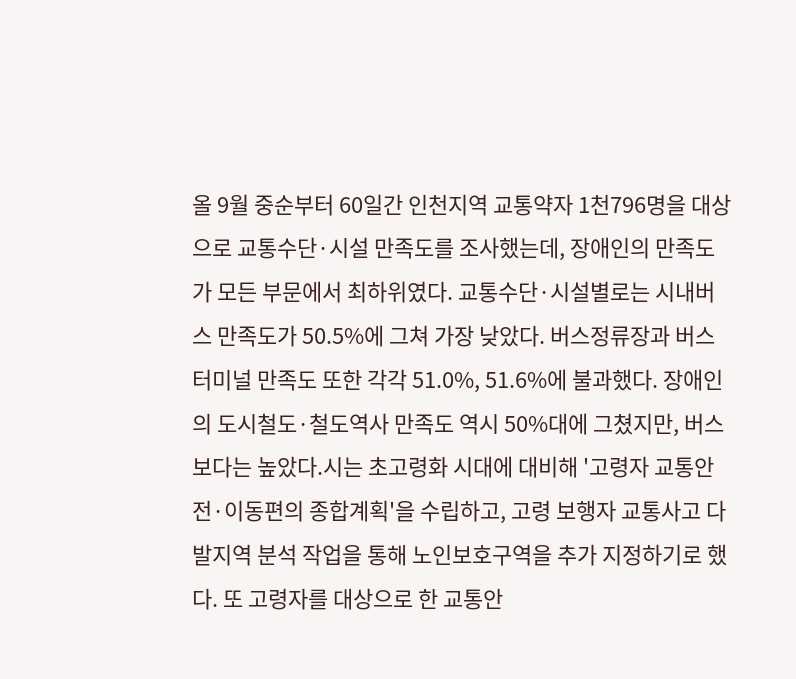올 9월 중순부터 60일간 인천지역 교통약자 1천796명을 대상으로 교통수단·시설 만족도를 조사했는데, 장애인의 만족도가 모든 부문에서 최하위였다. 교통수단·시설별로는 시내버스 만족도가 50.5%에 그쳐 가장 낮았다. 버스정류장과 버스터미널 만족도 또한 각각 51.0%, 51.6%에 불과했다. 장애인의 도시철도·철도역사 만족도 역시 50%대에 그쳤지만, 버스보다는 높았다.시는 초고령화 시대에 대비해 '고령자 교통안전·이동편의 종합계획'을 수립하고, 고령 보행자 교통사고 다발지역 분석 작업을 통해 노인보호구역을 추가 지정하기로 했다. 또 고령자를 대상으로 한 교통안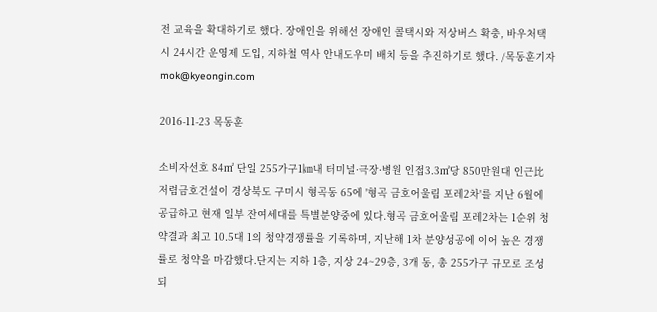전 교육을 확대하기로 했다. 장애인을 위해선 장애인 콜택시와 저상버스 확충, 바우처택시 24시간 운영제 도입, 지하철 역사 안내도우미 배치 등을 추진하기로 했다. /목동훈기자 mok@kyeongin.com

2016-11-23 목동훈

소비자선호 84㎡ 단일 255가구1㎞내 터미널·극장·병원 인접3.3㎡당 850만원대 인근比 저렴금호건설이 경상북도 구미시 형곡동 65에 '형곡 금호어울림 포레2차'를 지난 6월에 공급하고 현재 일부 잔여세대를 특별분양중에 있다.형곡 금호어울림 포레2차는 1순위 청약결과 최고 10.5대 1의 청약경쟁률을 기록하며, 지난해 1차 분양성공에 이어 높은 경쟁률로 청약을 마감했다.단지는 지하 1층, 지상 24~29층, 3개 동, 총 255가구 규모로 조성되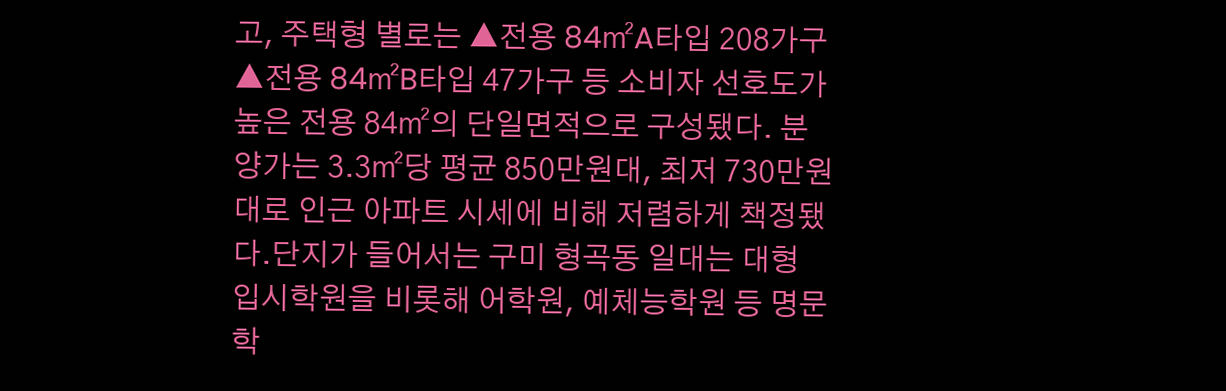고, 주택형 별로는 ▲전용 84㎡A타입 208가구 ▲전용 84㎡B타입 47가구 등 소비자 선호도가 높은 전용 84㎡의 단일면적으로 구성됐다. 분양가는 3.3㎡당 평균 850만원대, 최저 730만원대로 인근 아파트 시세에 비해 저렴하게 책정됐다.단지가 들어서는 구미 형곡동 일대는 대형 입시학원을 비롯해 어학원, 예체능학원 등 명문학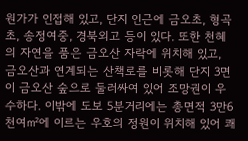원가가 인접해 있고, 단지 인근에 금오초, 형곡초, 송정여중, 경북외고 등이 있다. 또한 천혜의 자연을 품은 금오산 자락에 위치해 있고, 금오산과 연계되는 산책로를 비롯해 단지 3면이 금오산 숲으로 둘러싸여 있어 조망권이 우수하다. 이밖에 도보 5분거리에는 총면적 3만6천여㎡에 이르는 우호의 정원이 위치해 있어 쾌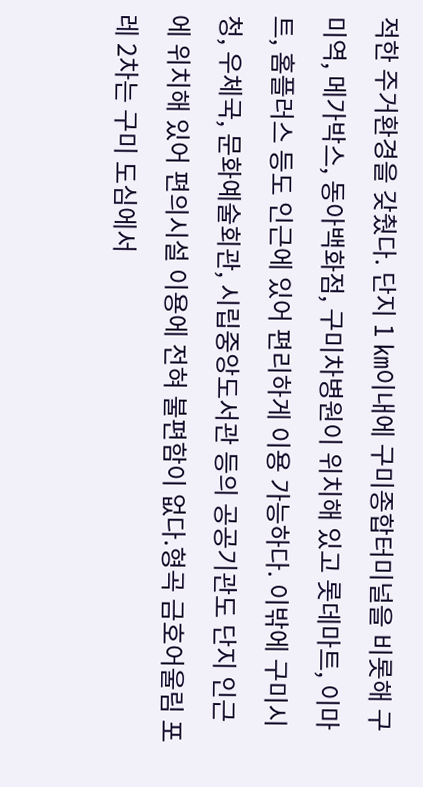적한 주거환경을 갖췄다. 단지 1 ㎞이내에 구미종합터미널을 비롯해 구미역, 메가박스, 동아백화점, 구미차병원이 위치해 있고 롯데마트, 이마트, 홈플러스 등도 인근에 있어 편리하게 이용 가능하다. 이밖에 구미시청, 우체국, 문화예술회관, 시립중앙도서관 등의 공공기관도 단지 인근에 위치해 있어 편의시설 이용에 전혀 불편함이 없다.형곡 금호어울림 포레 2차는 구미 도심에서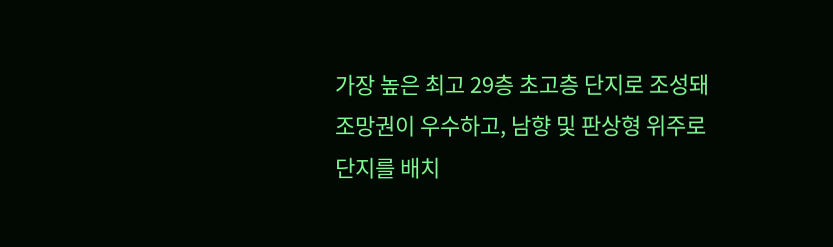가장 높은 최고 29층 초고층 단지로 조성돼 조망권이 우수하고, 남향 및 판상형 위주로 단지를 배치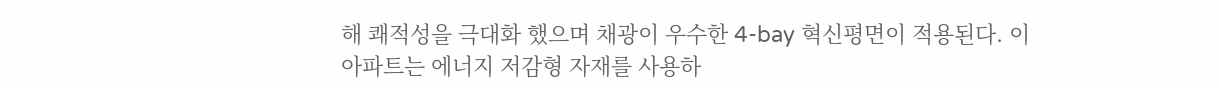해 쾌적성을 극대화 했으며 채광이 우수한 4-bay 혁신평면이 적용된다. 이 아파트는 에너지 저감형 자재를 사용하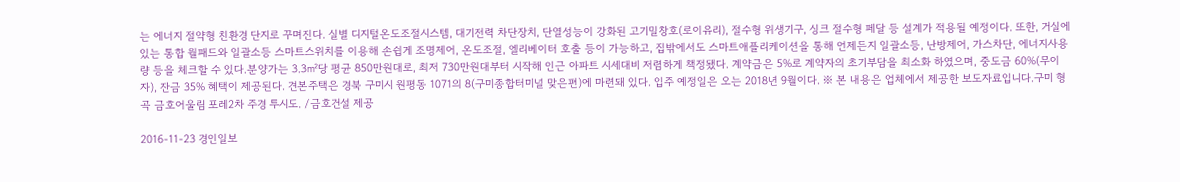는 에너지 절약형 친환경 단지로 꾸며진다. 실별 디지털온도조절시스템, 대기전력 차단장치, 단열성능이 강화된 고기밀창호(로이유리), 절수형 위생기구, 싱크 절수형 페달 등 설계가 적용될 예정이다. 또한, 거실에 있는 통합 월패드와 일괄소등 스마트스위치를 이용해 손쉽게 조명제어, 온도조절, 엘리베이터 호출 등이 가능하고, 집밖에서도 스마트애플리케이션을 통해 언제든지 일괄소등, 난방제어, 가스차단, 에너지사용량 등을 체크할 수 있다.분양가는 3.3㎡당 평균 850만원대로, 최저 730만원대부터 시작해 인근 아파트 시세대비 저렴하게 책정됐다. 계약금은 5%로 계약자의 초기부담을 최소화 하였으며, 중도금 60%(무이자), 잔금 35% 혜택이 제공된다. 견본주택은 경북 구미시 원평동 1071의 8(구미종합터미널 맞은편)에 마련돼 있다. 입주 예정일은 오는 2018년 9월이다. ※ 본 내용은 업체에서 제공한 보도자료입니다.구미 형곡 금호어울림 포레2차 주경 투시도. /금호건설 제공

2016-11-23 경인일보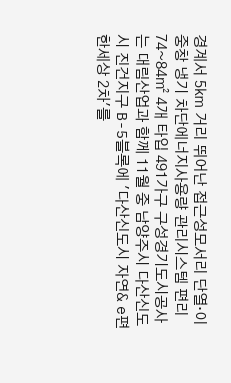경계서 5㎞ 거리 뛰어난 접근성모서리 단열·이중창 냉기 차단에너지사용량 관리시스템 편리74~84㎡ 4개 타입 491가구 구성경기도시공사는 대림산업과 함께 11월 중 남양주시 다산신도시 진건지구 B-5블록에 '다산신도시 자연& e편한세상 2차'를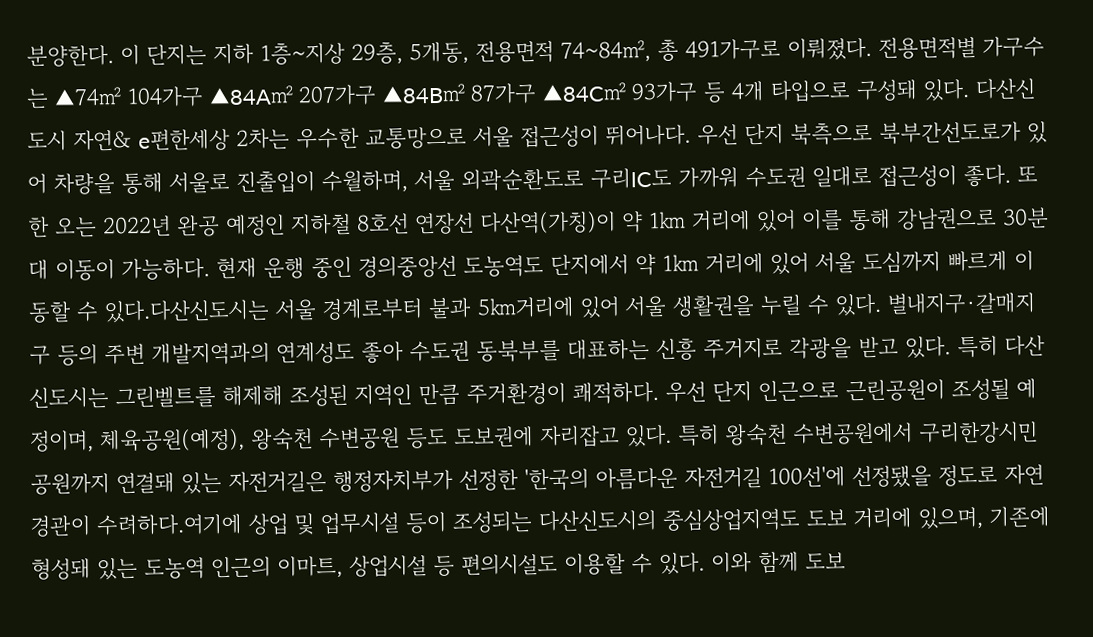분양한다. 이 단지는 지하 1층~지상 29층, 5개동, 전용면적 74~84㎡, 총 491가구로 이뤄졌다. 전용면적별 가구수는 ▲74㎡ 104가구 ▲84A㎡ 207가구 ▲84B㎡ 87가구 ▲84C㎡ 93가구 등 4개 타입으로 구성돼 있다. 다산신도시 자연& e편한세상 2차는 우수한 교통망으로 서울 접근성이 뛰어나다. 우선 단지 북측으로 북부간선도로가 있어 차량을 통해 서울로 진출입이 수월하며, 서울 외곽순환도로 구리IC도 가까워 수도권 일대로 접근성이 좋다. 또한 오는 2022년 완공 예정인 지하철 8호선 연장선 다산역(가칭)이 약 1㎞ 거리에 있어 이를 통해 강남권으로 30분대 이동이 가능하다. 현재 운행 중인 경의중앙선 도농역도 단지에서 약 1㎞ 거리에 있어 서울 도심까지 빠르게 이동할 수 있다.다산신도시는 서울 경계로부터 불과 5㎞거리에 있어 서울 생활권을 누릴 수 있다. 별내지구·갈매지구 등의 주변 개발지역과의 연계성도 좋아 수도권 동북부를 대표하는 신흥 주거지로 각광을 받고 있다. 특히 다산신도시는 그린벨트를 해제해 조성된 지역인 만큼 주거환경이 쾌적하다. 우선 단지 인근으로 근린공원이 조성될 예정이며, 체육공원(예정), 왕숙천 수변공원 등도 도보권에 자리잡고 있다. 특히 왕숙천 수변공원에서 구리한강시민공원까지 연결돼 있는 자전거길은 행정자치부가 선정한 '한국의 아름다운 자전거길 100선'에 선정됐을 정도로 자연 경관이 수려하다.여기에 상업 및 업무시설 등이 조성되는 다산신도시의 중심상업지역도 도보 거리에 있으며, 기존에 형성돼 있는 도농역 인근의 이마트, 상업시설 등 편의시설도 이용할 수 있다. 이와 함께 도보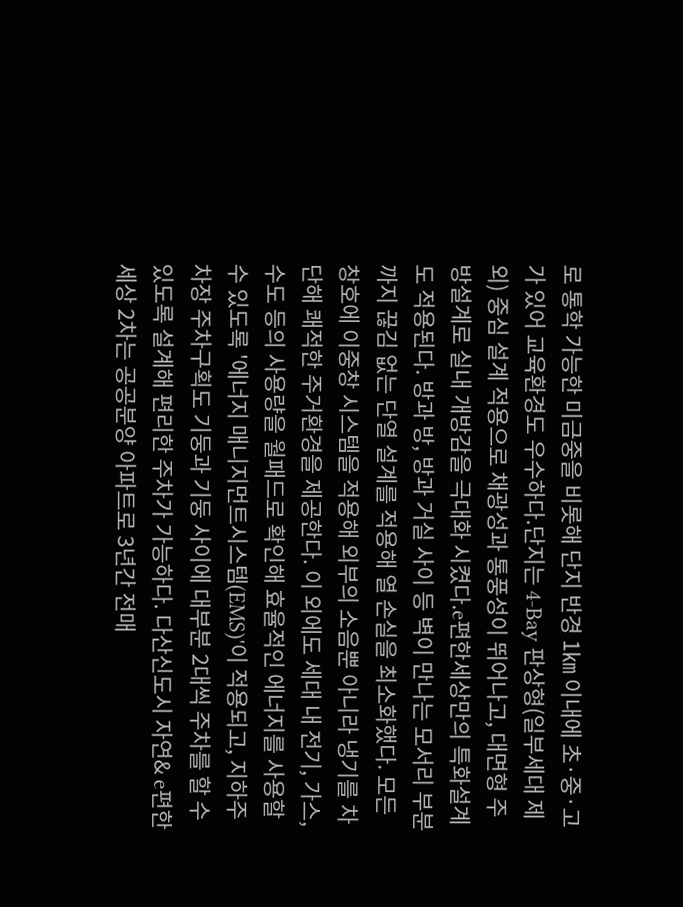로 통학 가능한 미금중을 비롯해 단지 반경 1㎞ 이내에 초·중·고가 있어 교육환경도 우수하다.단지는 4-Bay 판상형(일부세대 제외) 중심 설계 적용으로 채광성과 통풍성이 뛰어나고, 대면형 주방설계로 실내 개방감을 극대화 시켰다.e편한세상만의 특화설계도 적용된다. 방과 방, 방과 거실 사이 등 벽이 만나는 모서리 부분까지 끊김 없는 단열 설계를 적용해 열 손실을 최소화했다. 모든 창호에 이중창 시스템을 적용해 외부의 소음뿐 아니라 냉기를 차단해 쾌적한 주거환경을 제공한다. 이 외에도 세대 내 전기, 가스, 수도 등의 사용량을 월패드로 확인해 효율적인 에너지를 사용할 수 있도록 '에너지 매니지먼트시스템(EMS)'이 적용되고, 지하주차장 주차구획도 기둥과 기둥 사이에 대부분 2대씩 주차를 할 수 있도록 설계해 편리한 주차가 가능하다. 다산신도시 자연& e편한세상 2차는 공공분양 아파트로 3년간 전매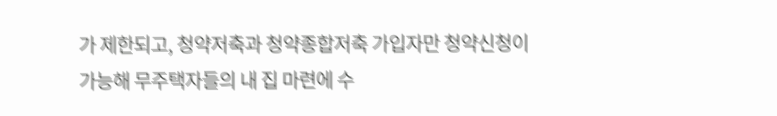가 제한되고, 청약저축과 청약종합저축 가입자만 청약신청이 가능해 무주택자들의 내 집 마련에 수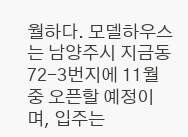월하다. 모델하우스는 남양주시 지금동 72-3번지에 11월 중 오픈할 예정이며, 입주는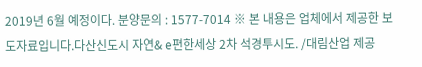2019년 6월 예정이다. 분양문의 : 1577-7014 ※ 본 내용은 업체에서 제공한 보도자료입니다.다산신도시 자연& e편한세상 2차 석경투시도. /대림산업 제공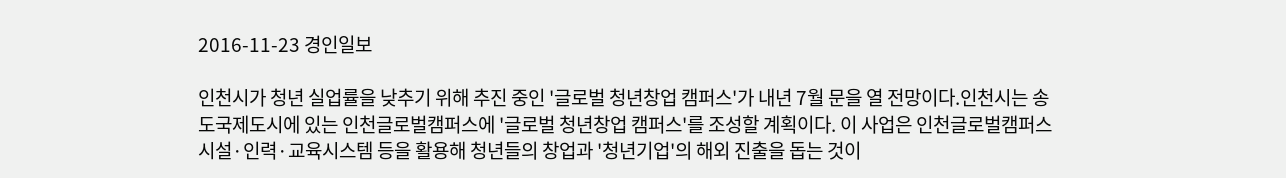2016-11-23 경인일보

인천시가 청년 실업률을 낮추기 위해 추진 중인 '글로벌 청년창업 캠퍼스'가 내년 7월 문을 열 전망이다.인천시는 송도국제도시에 있는 인천글로벌캠퍼스에 '글로벌 청년창업 캠퍼스'를 조성할 계획이다. 이 사업은 인천글로벌캠퍼스 시설·인력·교육시스템 등을 활용해 청년들의 창업과 '청년기업'의 해외 진출을 돕는 것이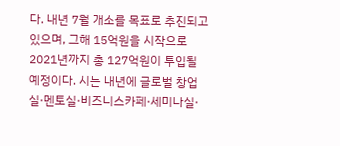다. 내년 7월 개소를 목표로 추진되고 있으며, 그해 15억원을 시작으로 2021년까지 총 127억원이 투입될 예정이다. 시는 내년에 글로벌 창업실·멘토실·비즈니스카페·세미나실·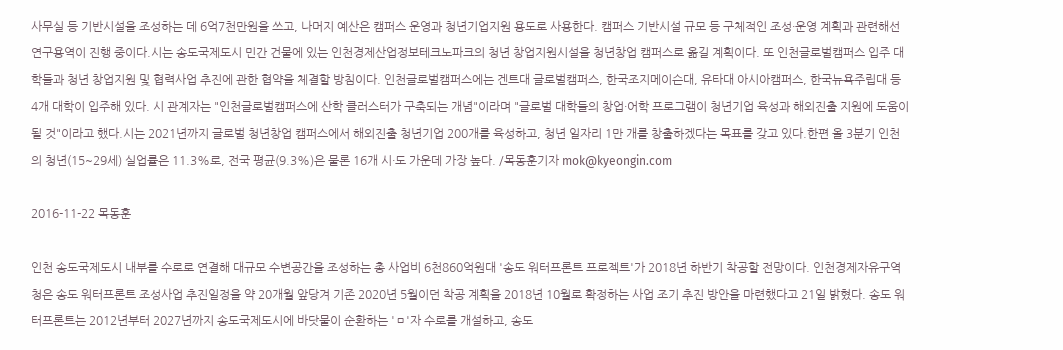사무실 등 기반시설을 조성하는 데 6억7천만원을 쓰고, 나머지 예산은 캠퍼스 운영과 청년기업지원 용도로 사용한다. 캠퍼스 기반시설 규모 등 구체적인 조성·운영 계획과 관련해선 연구용역이 진행 중이다.시는 송도국제도시 민간 건물에 있는 인천경제산업정보테크노파크의 청년 창업지원시설을 청년창업 캠퍼스로 옮길 계획이다. 또 인천글로벌캠퍼스 입주 대학들과 청년 창업지원 및 협력사업 추진에 관한 협약을 체결할 방침이다. 인천글로벌캠퍼스에는 겐트대 글로벌캠퍼스, 한국조지메이슨대, 유타대 아시아캠퍼스, 한국뉴욕주립대 등 4개 대학이 입주해 있다. 시 관계자는 "인천글로벌캠퍼스에 산학 클러스터가 구축되는 개념"이라며 "글로벌 대학들의 창업·어학 프로그램이 청년기업 육성과 해외진출 지원에 도움이 될 것"이라고 했다.시는 2021년까지 글로벌 청년창업 캠퍼스에서 해외진출 청년기업 200개를 육성하고, 청년 일자리 1만 개를 창출하겠다는 목표를 갖고 있다.한편 올 3분기 인천의 청년(15~29세) 실업률은 11.3%로, 전국 평균(9.3%)은 물론 16개 시·도 가운데 가장 높다. /목동훈기자 mok@kyeongin.com

2016-11-22 목동훈

인천 송도국제도시 내부를 수로로 연결해 대규모 수변공간을 조성하는 총 사업비 6천860억원대 '송도 워터프론트 프로젝트'가 2018년 하반기 착공할 전망이다. 인천경제자유구역청은 송도 워터프론트 조성사업 추진일정을 약 20개월 앞당겨 기존 2020년 5월이던 착공 계획을 2018년 10월로 확정하는 사업 조기 추진 방안을 마련했다고 21일 밝혔다. 송도 워터프론트는 2012년부터 2027년까지 송도국제도시에 바닷물이 순환하는 'ㅁ'자 수로를 개설하고, 송도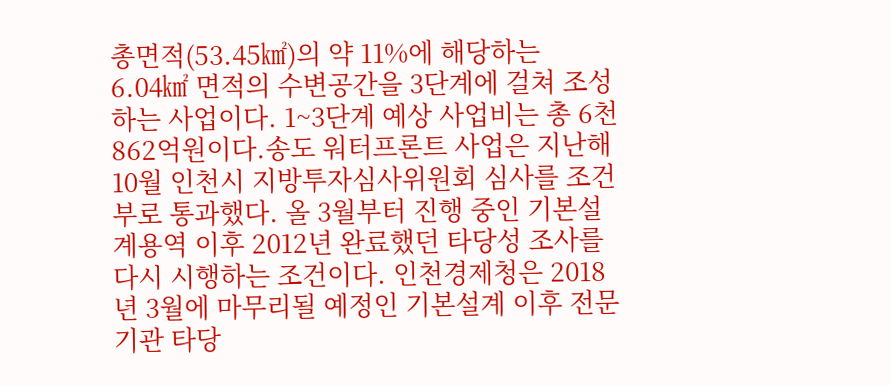총면적(53.45㎢)의 약 11%에 해당하는 6.04㎢ 면적의 수변공간을 3단계에 걸쳐 조성하는 사업이다. 1~3단계 예상 사업비는 총 6천862억원이다.송도 워터프론트 사업은 지난해 10월 인천시 지방투자심사위원회 심사를 조건부로 통과했다. 올 3월부터 진행 중인 기본설계용역 이후 2012년 완료했던 타당성 조사를 다시 시행하는 조건이다. 인천경제청은 2018년 3월에 마무리될 예정인 기본설계 이후 전문기관 타당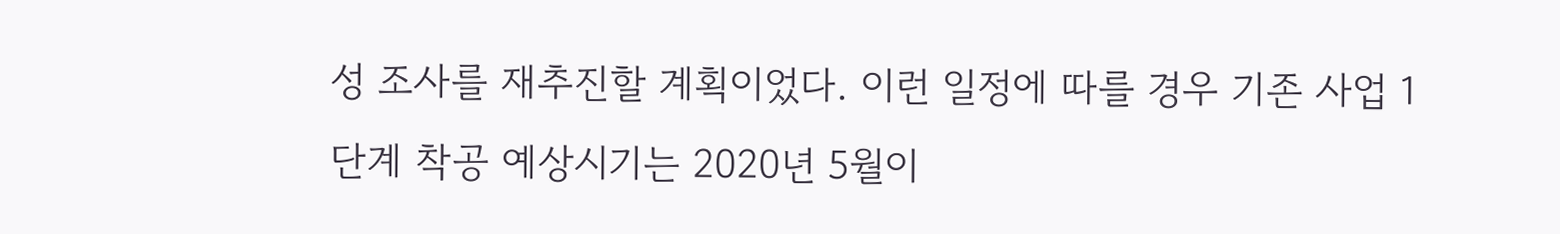성 조사를 재추진할 계획이었다. 이런 일정에 따를 경우 기존 사업 1단계 착공 예상시기는 2020년 5월이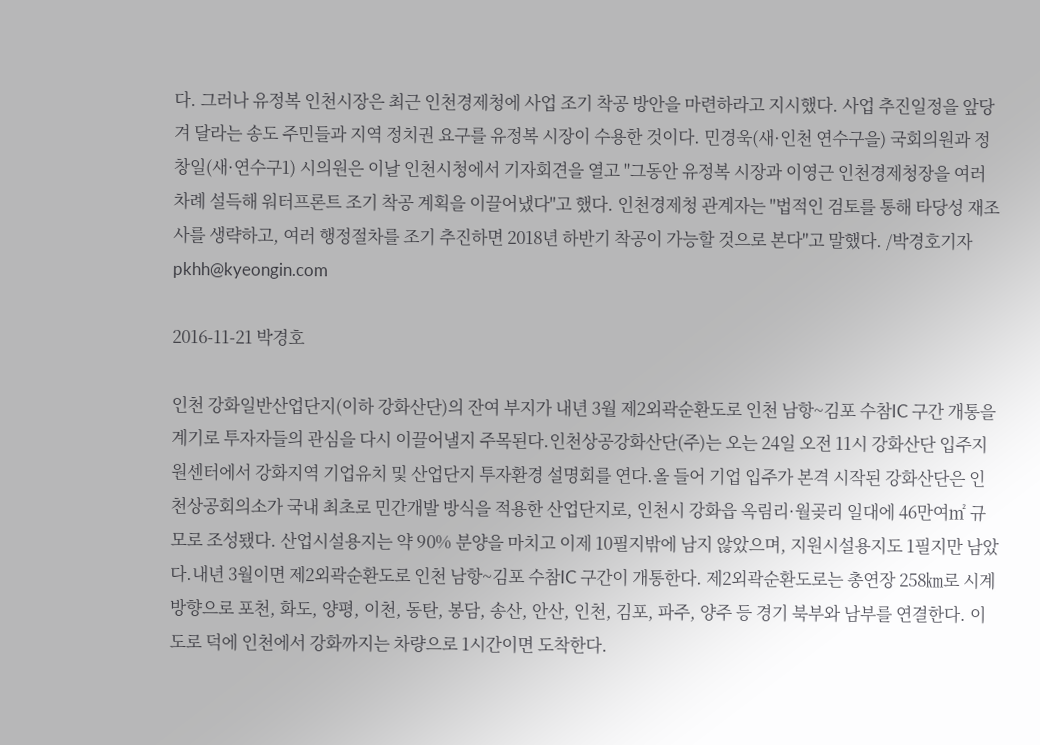다. 그러나 유정복 인천시장은 최근 인천경제청에 사업 조기 착공 방안을 마련하라고 지시했다. 사업 추진일정을 앞당겨 달라는 송도 주민들과 지역 정치권 요구를 유정복 시장이 수용한 것이다. 민경욱(새·인천 연수구을) 국회의원과 정창일(새·연수구1) 시의원은 이날 인천시청에서 기자회견을 열고 "그동안 유정복 시장과 이영근 인천경제청장을 여러 차례 설득해 워터프론트 조기 착공 계획을 이끌어냈다"고 했다. 인천경제청 관계자는 "법적인 검토를 통해 타당성 재조사를 생략하고, 여러 행정절차를 조기 추진하면 2018년 하반기 착공이 가능할 것으로 본다"고 말했다. /박경호기자 pkhh@kyeongin.com

2016-11-21 박경호

인천 강화일반산업단지(이하 강화산단)의 잔여 부지가 내년 3월 제2외곽순환도로 인천 남항~김포 수참IC 구간 개통을 계기로 투자자들의 관심을 다시 이끌어낼지 주목된다.인천상공강화산단(주)는 오는 24일 오전 11시 강화산단 입주지원센터에서 강화지역 기업유치 및 산업단지 투자환경 설명회를 연다.올 들어 기업 입주가 본격 시작된 강화산단은 인천상공회의소가 국내 최초로 민간개발 방식을 적용한 산업단지로, 인천시 강화읍 옥림리·월곶리 일대에 46만여㎡ 규모로 조성됐다. 산업시설용지는 약 90% 분양을 마치고 이제 10필지밖에 남지 않았으며, 지원시설용지도 1필지만 남았다.내년 3월이면 제2외곽순환도로 인천 남항~김포 수참IC 구간이 개통한다. 제2외곽순환도로는 총연장 258㎞로 시계방향으로 포천, 화도, 양평, 이천, 동탄, 봉담, 송산, 안산, 인천, 김포, 파주, 양주 등 경기 북부와 남부를 연결한다. 이 도로 덕에 인천에서 강화까지는 차량으로 1시간이면 도착한다.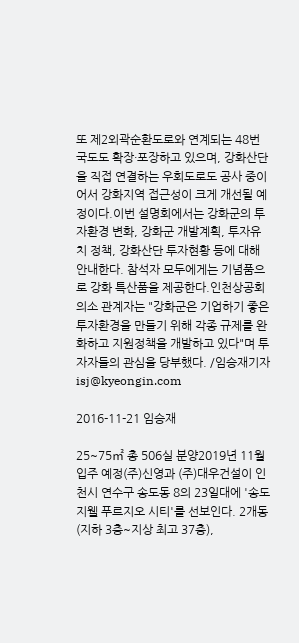또 제2외곽순환도로와 연계되는 48번 국도도 확장·포장하고 있으며, 강화산단을 직접 연결하는 우회도로도 공사 중이어서 강화지역 접근성이 크게 개선될 예정이다.이번 설명회에서는 강화군의 투자환경 변화, 강화군 개발계획, 투자유치 정책, 강화산단 투자현황 등에 대해 안내한다. 참석자 모두에게는 기념품으로 강화 특산품을 제공한다.인천상공회의소 관계자는 "강화군은 기업하기 좋은 투자환경을 만들기 위해 각종 규제를 완화하고 지원정책을 개발하고 있다"며 투자자들의 관심을 당부했다. /임승재기자 isj@kyeongin.com

2016-11-21 임승재

25~75㎡ 총 506실 분양2019년 11월 입주 예정(주)신영과 (주)대우건설이 인천시 연수구 송도동 8의 23일대에 '송도 지웰 푸르지오 시티'를 선보인다. 2개동(지하 3층~지상 최고 37층),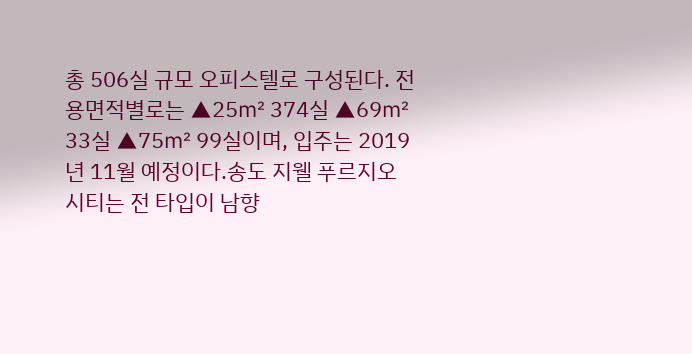총 506실 규모 오피스텔로 구성된다. 전용면적별로는 ▲25㎡ 374실 ▲69㎡ 33실 ▲75㎡ 99실이며, 입주는 2019년 11월 예정이다.송도 지웰 푸르지오 시티는 전 타입이 남향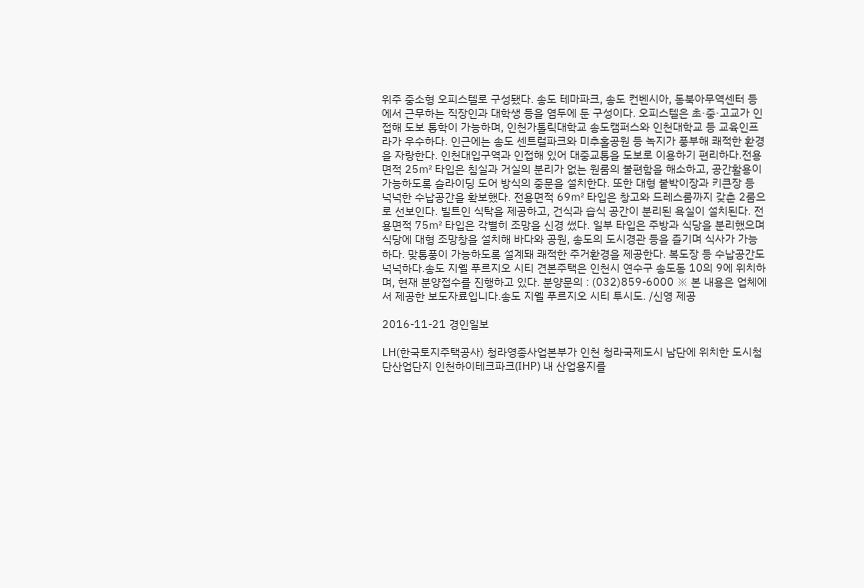위주 중소형 오피스텔로 구성됐다. 송도 테마파크, 송도 컨벤시아, 동북아무역센터 등에서 근무하는 직장인과 대학생 등을 염두에 둔 구성이다. 오피스텔은 초·중·고교가 인접해 도보 통학이 가능하며, 인천가톨릭대학교 송도캠퍼스와 인천대학교 등 교육인프라가 우수하다. 인근에는 송도 센트럴파크와 미추홀공원 등 녹지가 풍부해 쾌적한 환경을 자랑한다. 인천대입구역과 인접해 있어 대중교통을 도보로 이용하기 편리하다.전용면적 25㎡ 타입은 침실과 거실의 분리가 없는 원룸의 불편함을 해소하고, 공간활용이 가능하도록 슬라이딩 도어 방식의 중문을 설치한다. 또한 대형 붙박이장과 키큰장 등 넉넉한 수납공간을 확보했다. 전용면적 69㎡ 타입은 창고와 드레스룸까지 갖춘 2룸으로 선보인다. 빌트인 식탁을 제공하고, 건식과 습식 공간이 분리된 욕실이 설치된다. 전용면적 75㎡ 타입은 각별히 조망을 신경 썼다. 일부 타입은 주방과 식당을 분리했으며 식당에 대형 조망창을 설치해 바다와 공원, 송도의 도시경관 등을 즐기며 식사가 가능하다. 맞통풍이 가능하도록 설계돼 쾌적한 주거환경을 제공한다. 복도장 등 수납공간도 넉넉하다.송도 지웰 푸르지오 시티 견본주택은 인천시 연수구 송도동 10의 9에 위치하며, 현재 분양접수를 진행하고 있다. 분양문의 : (032)859-6000 ※ 본 내용은 업체에서 제공한 보도자료입니다.송도 지웰 푸르지오 시티 투시도. /신영 제공

2016-11-21 경인일보

LH(한국토지주택공사) 청라영종사업본부가 인천 청라국제도시 남단에 위치한 도시첨단산업단지 인천하이테크파크(IHP) 내 산업용지를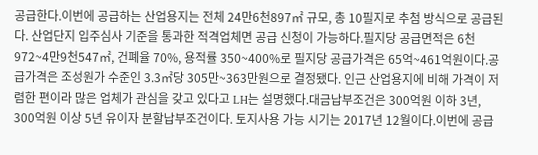공급한다.이번에 공급하는 산업용지는 전체 24만6천897㎡ 규모, 총 10필지로 추첨 방식으로 공급된다. 산업단지 입주심사 기준을 통과한 적격업체면 공급 신청이 가능하다.필지당 공급면적은 6천972~4만9천547㎡, 건폐율 70%, 용적률 350~400%로 필지당 공급가격은 65억~461억원이다.공급가격은 조성원가 수준인 3.3㎡당 305만~363만원으로 결정됐다. 인근 산업용지에 비해 가격이 저렴한 편이라 많은 업체가 관심을 갖고 있다고 LH는 설명했다.대금납부조건은 300억원 이하 3년, 300억원 이상 5년 유이자 분할납부조건이다. 토지사용 가능 시기는 2017년 12월이다.이번에 공급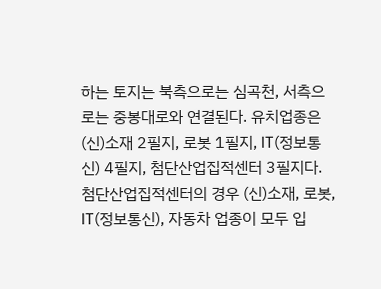하는 토지는 북측으로는 심곡천, 서측으로는 중봉대로와 연결된다. 유치업종은 (신)소재 2필지, 로봇 1필지, IT(정보통신) 4필지, 첨단산업집적센터 3필지다. 첨단산업집적센터의 경우 (신)소재, 로봇, IT(정보통신), 자동차 업종이 모두 입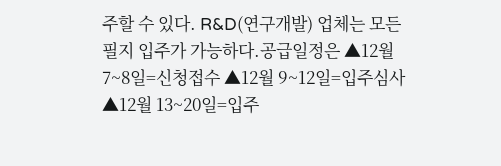주할 수 있다. R&D(연구개발) 업체는 모든 필지 입주가 가능하다.공급일정은 ▲12월 7~8일=신청접수 ▲12월 9~12일=입주심사 ▲12월 13~20일=입주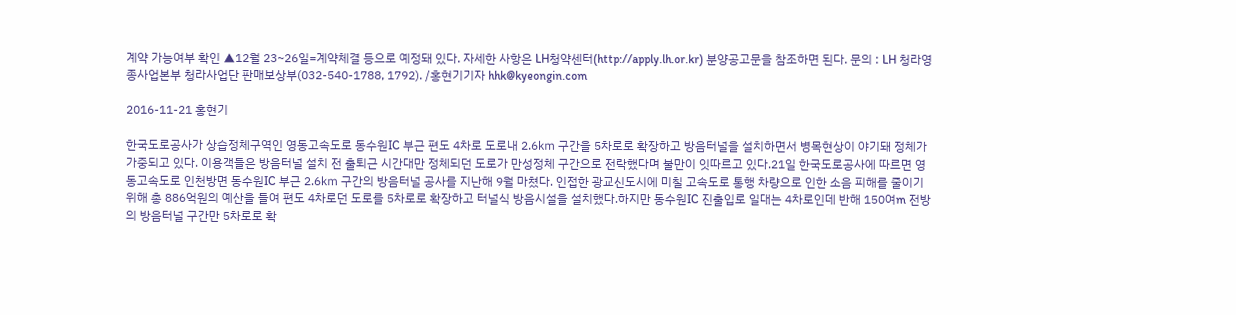계약 가능여부 확인 ▲12월 23~26일=계약체결 등으로 예정돼 있다. 자세한 사항은 LH청약센터(http://apply.lh.or.kr) 분양공고문을 참조하면 된다. 문의 : LH 청라영종사업본부 청라사업단 판매보상부(032-540-1788, 1792). /홍현기기자 hhk@kyeongin.com

2016-11-21 홍현기

한국도로공사가 상습정체구역인 영동고속도로 동수원IC 부근 편도 4차로 도로내 2.6㎞ 구간을 5차로로 확장하고 방음터널을 설치하면서 병목현상이 야기돼 정체가 가중되고 있다. 이용객들은 방음터널 설치 전 출퇴근 시간대만 정체되던 도로가 만성정체 구간으로 전락했다며 불만이 잇따르고 있다.21일 한국도로공사에 따르면 영동고속도로 인천방면 동수원IC 부근 2.6㎞ 구간의 방음터널 공사를 지난해 9월 마쳤다. 인접한 광교신도시에 미칠 고속도로 통행 차량으로 인한 소음 피해를 줄이기 위해 총 886억원의 예산을 들여 편도 4차로던 도로를 5차로로 확장하고 터널식 방음시설을 설치했다.하지만 동수원IC 진출입로 일대는 4차로인데 반해 150여m 전방의 방음터널 구간만 5차로로 확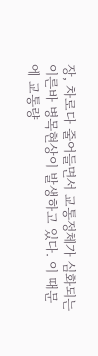장, 차로다 줄어들면서 교통정체가 심화되는 이른바 병목현상이 발생하고 있다. 이 때문에 교통량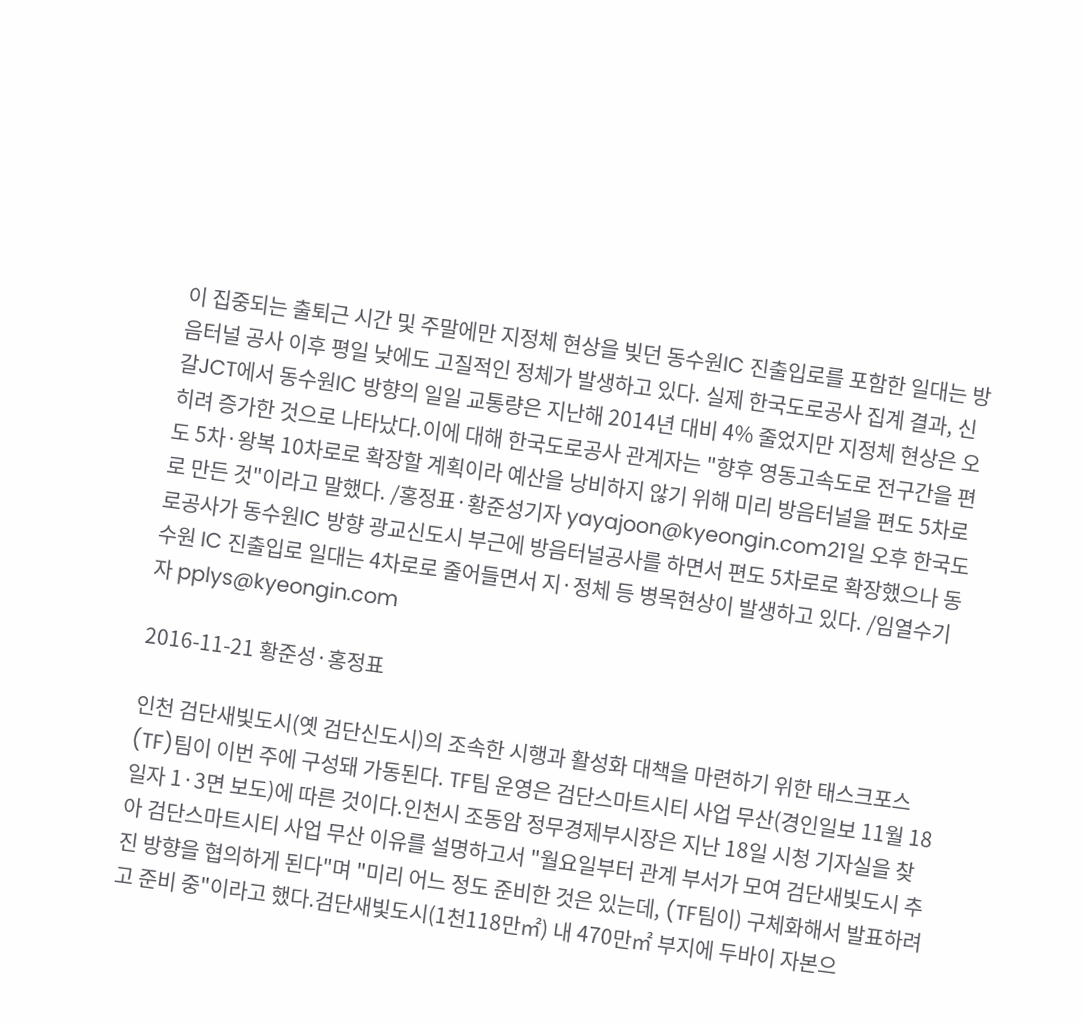이 집중되는 출퇴근 시간 및 주말에만 지정체 현상을 빚던 동수원IC 진출입로를 포함한 일대는 방음터널 공사 이후 평일 낮에도 고질적인 정체가 발생하고 있다. 실제 한국도로공사 집계 결과, 신갈JCT에서 동수원IC 방향의 일일 교통량은 지난해 2014년 대비 4% 줄었지만 지정체 현상은 오히려 증가한 것으로 나타났다.이에 대해 한국도로공사 관계자는 "향후 영동고속도로 전구간을 편도 5차·왕복 10차로로 확장할 계획이라 예산을 낭비하지 않기 위해 미리 방음터널을 편도 5차로로 만든 것"이라고 말했다. /홍정표·황준성기자 yayajoon@kyeongin.com21일 오후 한국도로공사가 동수원IC 방향 광교신도시 부근에 방음터널공사를 하면서 편도 5차로로 확장했으나 동수원 IC 진출입로 일대는 4차로로 줄어들면서 지·정체 등 병목현상이 발생하고 있다. /임열수기자 pplys@kyeongin.com

2016-11-21 황준성·홍정표

인천 검단새빛도시(옛 검단신도시)의 조속한 시행과 활성화 대책을 마련하기 위한 태스크포스(TF)팀이 이번 주에 구성돼 가동된다. TF팀 운영은 검단스마트시티 사업 무산(경인일보 11월 18일자 1·3면 보도)에 따른 것이다.인천시 조동암 정무경제부시장은 지난 18일 시청 기자실을 찾아 검단스마트시티 사업 무산 이유를 설명하고서 "월요일부터 관계 부서가 모여 검단새빛도시 추진 방향을 협의하게 된다"며 "미리 어느 정도 준비한 것은 있는데, (TF팀이) 구체화해서 발표하려고 준비 중"이라고 했다.검단새빛도시(1천118만㎡) 내 470만㎡ 부지에 두바이 자본으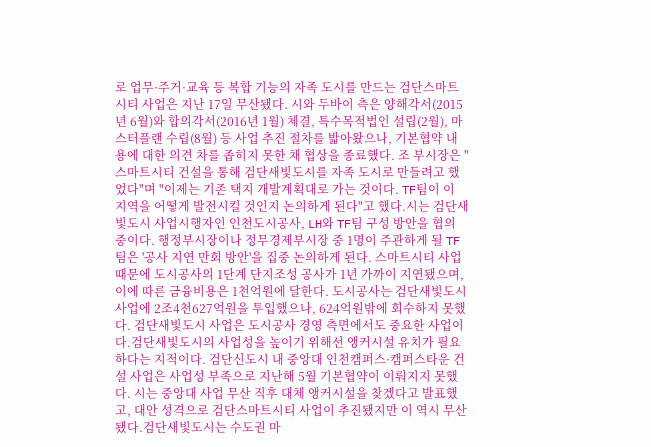로 업무·주거·교육 등 복합 기능의 자족 도시를 만드는 검단스마트시티 사업은 지난 17일 무산됐다. 시와 두바이 측은 양해각서(2015년 6월)와 합의각서(2016년 1월) 체결, 특수목적법인 설립(2월), 마스터플랜 수립(8월) 등 사업 추진 절차를 밟아왔으나, 기본협약 내용에 대한 의견 차를 좁히지 못한 채 협상을 종료했다. 조 부시장은 "스마트시티 건설을 통해 검단새빛도시를 자족 도시로 만들려고 했었다"며 "이제는 기존 택지 개발계획대로 가는 것이다. TF팀이 이 지역을 어떻게 발전시킬 것인지 논의하게 된다"고 했다.시는 검단새빛도시 사업시행자인 인천도시공사, LH와 TF팀 구성 방안을 협의 중이다. 행정부시장이나 정무경제부시장 중 1명이 주관하게 될 TF팀은 '공사 지연 만회 방안'을 집중 논의하게 된다. 스마트시티 사업 때문에 도시공사의 1단계 단지조성 공사가 1년 가까이 지연됐으며, 이에 따른 금융비용은 1천억원에 달한다. 도시공사는 검단새빛도시 사업에 2조4천627억원을 투입했으나, 624억원밖에 회수하지 못했다. 검단새빛도시 사업은 도시공사 경영 측면에서도 중요한 사업이다.검단새빛도시의 사업성을 높이기 위해선 앵커시설 유치가 필요하다는 지적이다. 검단신도시 내 중앙대 인천캠퍼스·캠퍼스타운 건설 사업은 사업성 부족으로 지난해 5월 기본협약이 이뤄지지 못했다. 시는 중앙대 사업 무산 직후 대체 앵커시설을 찾겠다고 발표했고, 대안 성격으로 검단스마트시티 사업이 추진됐지만 이 역시 무산됐다.검단새빛도시는 수도권 마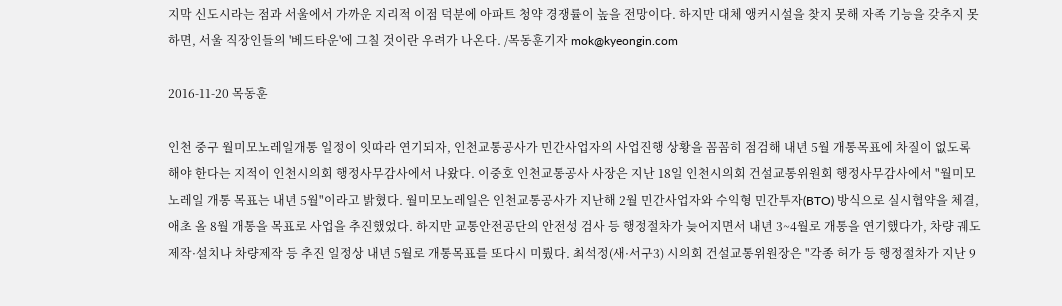지막 신도시라는 점과 서울에서 가까운 지리적 이점 덕분에 아파트 청약 경쟁률이 높을 전망이다. 하지만 대체 앵커시설을 찾지 못해 자족 기능을 갖추지 못하면, 서울 직장인들의 '베드타운'에 그칠 것이란 우려가 나온다. /목동훈기자 mok@kyeongin.com

2016-11-20 목동훈

인천 중구 월미모노레일개통 일정이 잇따라 연기되자, 인천교통공사가 민간사업자의 사업진행 상황을 꼼꼼히 점검해 내년 5월 개통목표에 차질이 없도록 해야 한다는 지적이 인천시의회 행정사무감사에서 나왔다. 이중호 인천교통공사 사장은 지난 18일 인천시의회 건설교통위원회 행정사무감사에서 "월미모노레일 개통 목표는 내년 5월"이라고 밝혔다. 월미모노레일은 인천교통공사가 지난해 2월 민간사업자와 수익형 민간투자(BTO) 방식으로 실시협약을 체결, 애초 올 8월 개통을 목표로 사업을 추진했었다. 하지만 교통안전공단의 안전성 검사 등 행정절차가 늦어지면서 내년 3~4월로 개통을 연기했다가, 차량 궤도제작·설치나 차량제작 등 추진 일정상 내년 5월로 개통목표를 또다시 미뤘다. 최석정(새·서구3) 시의회 건설교통위원장은 "각종 허가 등 행정절차가 지난 9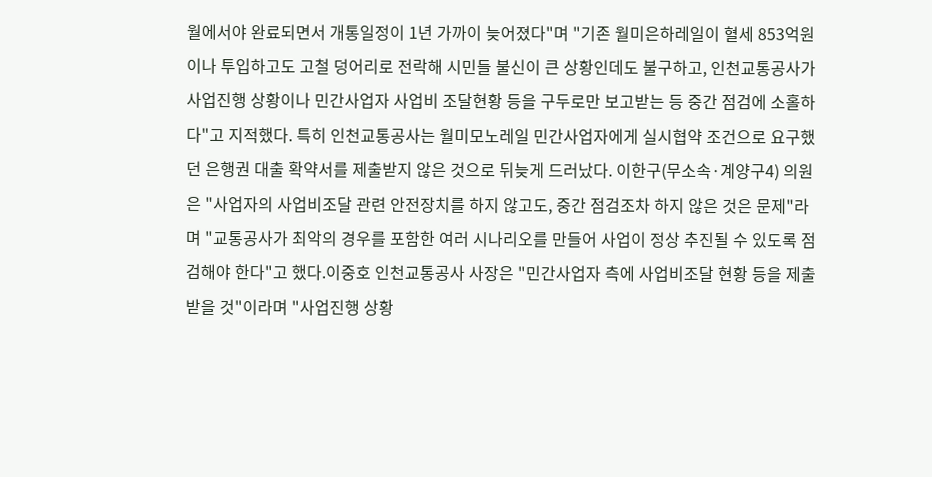월에서야 완료되면서 개통일정이 1년 가까이 늦어졌다"며 "기존 월미은하레일이 혈세 853억원이나 투입하고도 고철 덩어리로 전락해 시민들 불신이 큰 상황인데도 불구하고, 인천교통공사가 사업진행 상황이나 민간사업자 사업비 조달현황 등을 구두로만 보고받는 등 중간 점검에 소홀하다"고 지적했다. 특히 인천교통공사는 월미모노레일 민간사업자에게 실시협약 조건으로 요구했던 은행권 대출 확약서를 제출받지 않은 것으로 뒤늦게 드러났다. 이한구(무소속·계양구4) 의원은 "사업자의 사업비조달 관련 안전장치를 하지 않고도, 중간 점검조차 하지 않은 것은 문제"라며 "교통공사가 최악의 경우를 포함한 여러 시나리오를 만들어 사업이 정상 추진될 수 있도록 점검해야 한다"고 했다.이중호 인천교통공사 사장은 "민간사업자 측에 사업비조달 현황 등을 제출받을 것"이라며 "사업진행 상황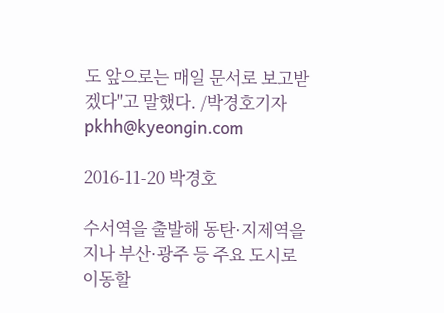도 앞으로는 매일 문서로 보고받겠다"고 말했다. /박경호기자 pkhh@kyeongin.com

2016-11-20 박경호

수서역을 출발해 동탄·지제역을 지나 부산·광주 등 주요 도시로 이동할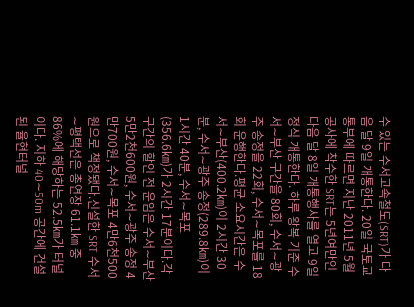수 있는 수서고속철도(SRT)가 다음 달 9일 개통한다. 20일 국토교통부에 따르면 지난 2011년 5월 공사에 착수한 SRT는 5년여만인 다음 달 8일 개통행사를 열고 9일 정식 개통한다. 하루 왕복 기준 수서∼부산 구간을 80회, 수서∼광주 송정을 22회, 수서∼목포를 18회 운행한다.평균 소요시간은 수서∼부산(400.2㎞)이 2시간 30분, 수서∼광주 송정(289.8㎞)이 1시간 40분, 수서∼목포(356.6㎞)가 2시간 17분이다.각 구간의 할인 전 운임은 수서∼부산 5만2천600원, 수서∼광주 송정 4만700원, 수서∼목포 4만6천500원으로 책정됐다.신설한 SRT 수서∼평택선은 총연장 61.1㎞ 중 86%에 해당하는 52.5㎞가 터널이다. 지하 40∼50m 공간에 건설된 율현터널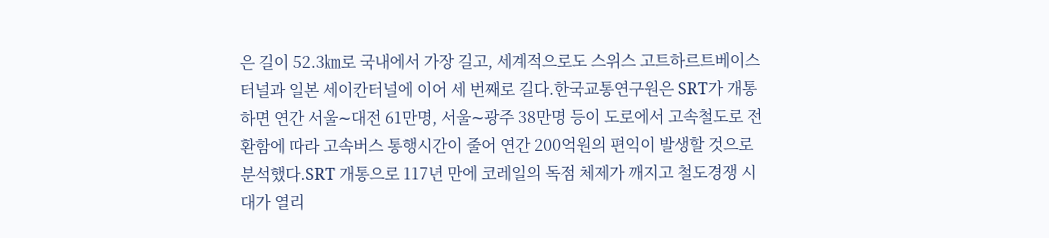은 길이 52.3㎞로 국내에서 가장 길고, 세계적으로도 스위스 고트하르트베이스터널과 일본 세이칸터널에 이어 세 번째로 길다.한국교통연구원은 SRT가 개통하면 연간 서울∼대전 61만명, 서울∼광주 38만명 등이 도로에서 고속철도로 전환함에 따라 고속버스 통행시간이 줄어 연간 200억원의 편익이 발생할 것으로 분석했다.SRT 개통으로 117년 만에 코레일의 독점 체제가 깨지고 철도경쟁 시대가 열리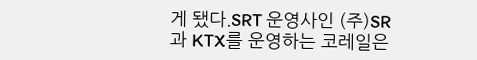게 됐다.SRT 운영사인 (주)SR과 KTX를 운영하는 코레일은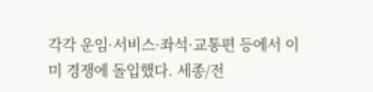각각 운임·서비스·좌석·교통편 등에서 이미 경쟁에 돌입했다. 세종/전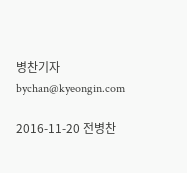병찬기자 bychan@kyeongin.com

2016-11-20 전병찬